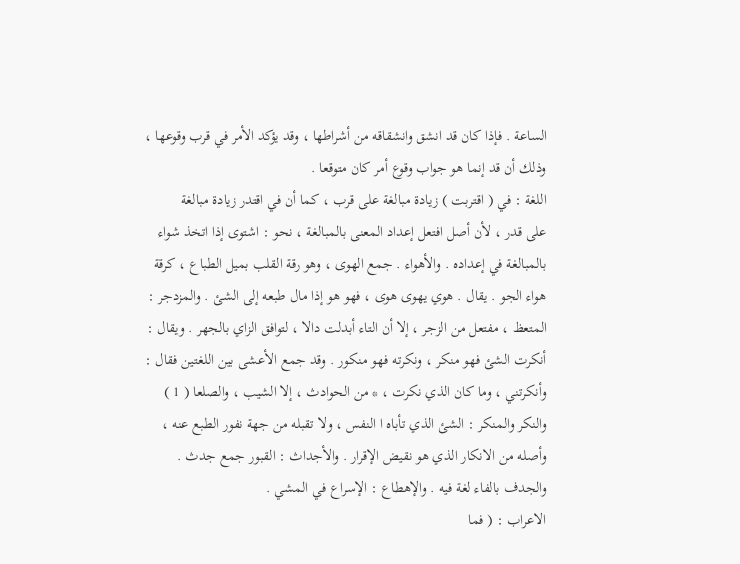الساعة . فإذا كان قد انشق وانشقاقه من أشراطها ، وقد يؤكد الأمر في قرب وقوعها ،
وذلك أن قد إنما هو جواب وقوع أمر كان متوقعا .
اللغة : في ( اقتربت ) زيادة مبالغة على قرب ، كما أن في اقتدر زيادة مبالغة
على قدر ، لأن أصل افتعل إعداد المعنى بالمبالغة ، نحو : اشتوى إذا اتخذ شواء
بالمبالغة في إعداده . والأهواء . جمع الهوى ، وهو رقة القلب بميل الطباع ، كرقة
هواء الجو . يقال . هوي يهوى هوى ، فهو هو إذا مال طبعه إلى الشئ . والمزدجر :
المتعظ ، مفتعل من الزجر ، إلا أن التاء أبدلت دالا ، لتوافق الزاي بالجهر . ويقال :
أنكرت الشئ فهو منكر ، ونكرته فهو منكور . وقد جمع الأعشى بين اللغتين فقال :
وأنكرتني ، وما كان الذي نكرت ، * من الحوادث ، إلا الشيب ، والصلعا ( 1 )
والنكر والمنكر : الشئ الذي تأباه ا النفس ، ولا تقبله من جهة نفور الطبع عنه ،
وأصله من الانكار الذي هو نقيض الإقرار . والأجداث : القبور جمع جدث .
والجدف بالفاء لغة فيه . والإهطاع : الإسراع في المشي .
الاعراب : ( فما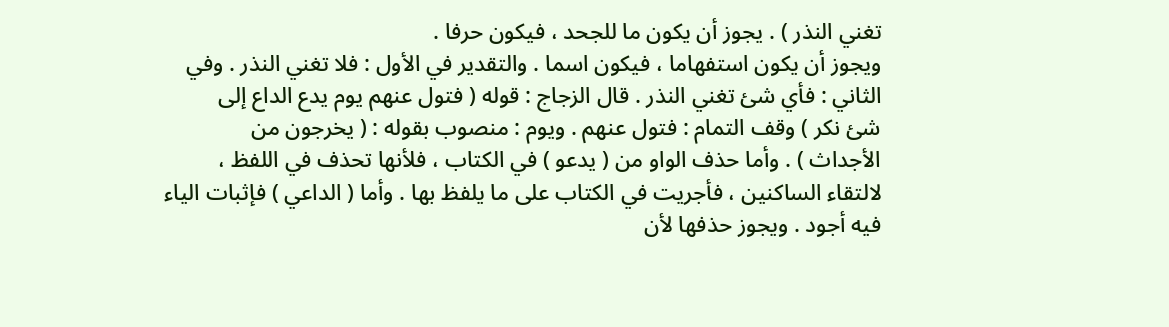تغني النذر ) . يجوز أن يكون ما للجحد ، فيكون حرفا .
ويجوز أن يكون استفهاما ، فيكون اسما . والتقدير في الأول : فلا تغني النذر . وفي
الثاني : فأي شئ تغني النذر . قال الزجاج : قوله ( فتول عنهم يوم يدع الداع إلى
شئ نكر ) وقف التمام : فتول عنهم . ويوم : منصوب بقوله : ( يخرجون من
الأجداث ) . وأما حذف الواو من ( يدعو ) في الكتاب ، فلأنها تحذف في اللفظ ،
لالتقاء الساكنين ، فأجريت في الكتاب على ما يلفظ بها . وأما ( الداعي ) فإثبات الياء
فيه أجود . ويجوز حذفها لأن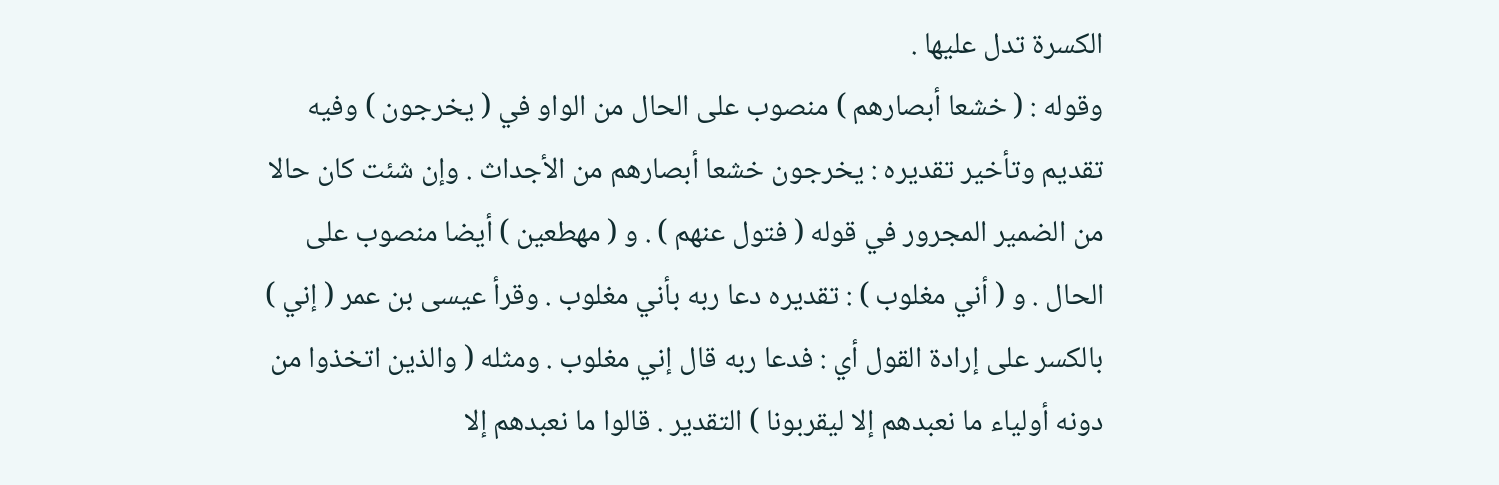الكسرة تدل عليها .
وقوله : ( خشعا أبصارهم ) منصوب على الحال من الواو في ( يخرجون ) وفيه
تقديم وتأخير تقديره : يخرجون خشعا أبصارهم من الأجداث . وإن شئت كان حالا
من الضمير المجرور في قوله ( فتول عنهم ) . و ( مهطعين ) أيضا منصوب على
الحال . و ( أني مغلوب ) : تقديره دعا ربه بأني مغلوب . وقرأ عيسى بن عمر ( إني )
بالكسر على إرادة القول أي : فدعا ربه قال إني مغلوب . ومثله ( والذين اتخذوا من
دونه أولياء ما نعبدهم إلا ليقربونا ) التقدير . قالوا ما نعبدهم إلا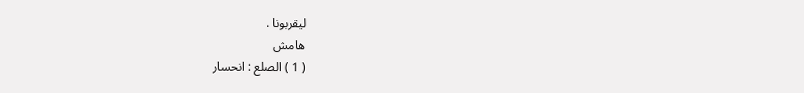ليقربونا .
هامش
( 1 ) الصلع : انحسار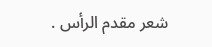شعر مقدم الرأس .